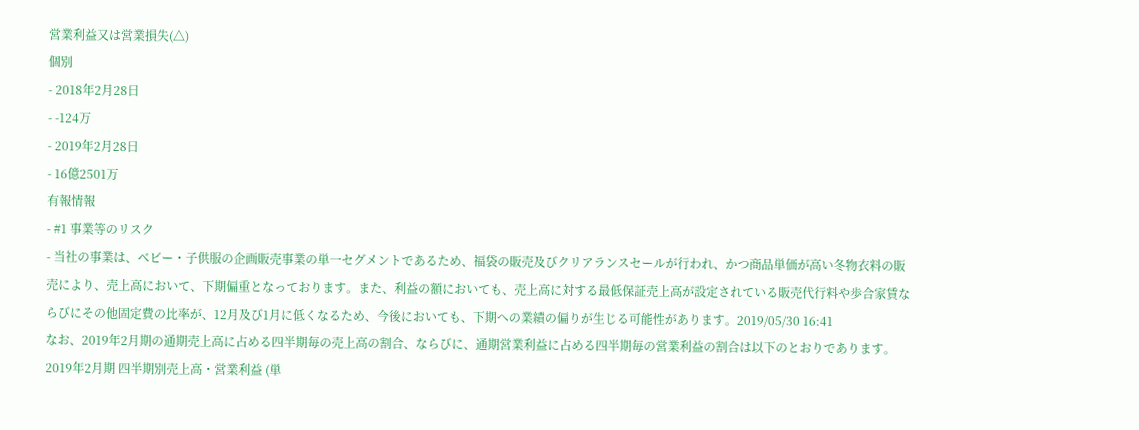営業利益又は営業損失(△)
個別
- 2018年2月28日
- -124万
- 2019年2月28日
- 16億2501万
有報情報
- #1 事業等のリスク
- 当社の事業は、ベビー・子供服の企画販売事業の単一セグメントであるため、福袋の販売及びクリアランスセールが行われ、かつ商品単価が高い冬物衣料の販売により、売上高において、下期偏重となっております。また、利益の額においても、売上高に対する最低保証売上高が設定されている販売代行料や歩合家賃ならびにその他固定費の比率が、12月及び1月に低くなるため、今後においても、下期への業績の偏りが生じる可能性があります。2019/05/30 16:41
なお、2019年2月期の通期売上高に占める四半期毎の売上高の割合、ならびに、通期営業利益に占める四半期毎の営業利益の割合は以下のとおりであります。
2019年2月期 四半期別売上高・営業利益 (単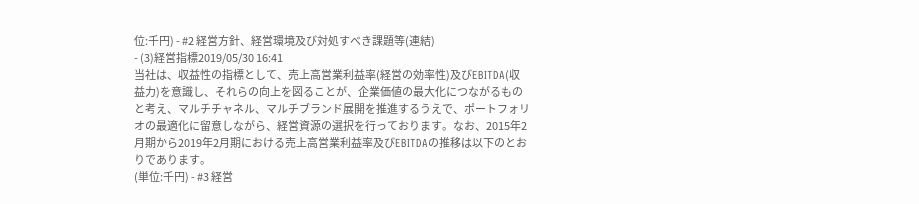位:千円) - #2 経営方針、経営環境及び対処すべき課題等(連結)
- (3)経営指標2019/05/30 16:41
当社は、収益性の指標として、売上高営業利益率(経営の効率性)及びEBITDA(収益力)を意識し、それらの向上を図ることが、企業価値の最大化につながるものと考え、マルチチャネル、マルチブランド展開を推進するうえで、ポートフォリオの最適化に留意しながら、経営資源の選択を行っております。なお、2015年2月期から2019年2月期における売上高営業利益率及びEBITDAの推移は以下のとおりであります。
(単位:千円) - #3 経営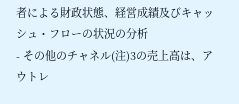者による財政状態、経営成績及びキャッシュ・フローの状況の分析
- その他のチャネル(注)3の売上高は、アウトレ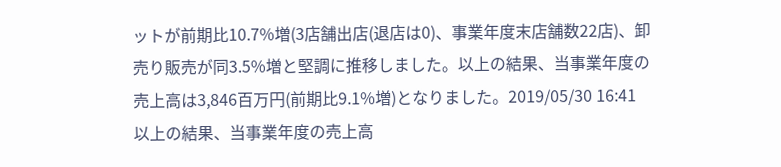ットが前期比10.7%増(3店舗出店(退店は0)、事業年度末店舗数22店)、卸売り販売が同3.5%増と堅調に推移しました。以上の結果、当事業年度の売上高は3,846百万円(前期比9.1%増)となりました。2019/05/30 16:41
以上の結果、当事業年度の売上高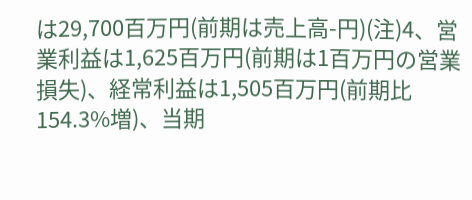は29,700百万円(前期は売上高-円)(注)4、営業利益は1,625百万円(前期は1百万円の営業損失)、経常利益は1,505百万円(前期比154.3%増)、当期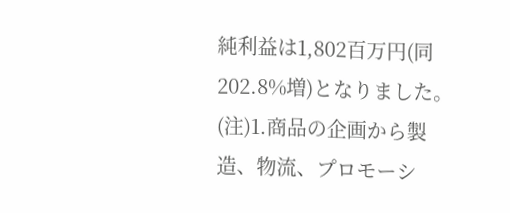純利益は1,802百万円(同202.8%増)となりました。
(注)1.商品の企画から製造、物流、プロモーシ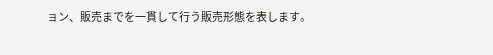ョン、販売までを一貫して行う販売形態を表します。